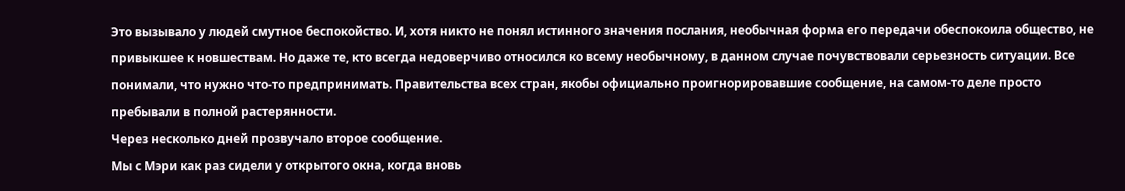Это вызывало у людей смутное беспокойство. И, хотя никто не понял истинного значения послания, необычная форма его передачи обеспокоила общество, не привыкшее к новшествам. Но даже те, кто всегда недоверчиво относился ко всему необычному, в данном случае почувствовали серьезность ситуации. Все понимали, что нужно что-то предпринимать. Правительства всех стран, якобы официально проигнорировавшие сообщение, на самом-то деле просто пребывали в полной растерянности.
Через несколько дней прозвучало второе сообщение.
Мы с Мэри как раз сидели у открытого окна, когда вновь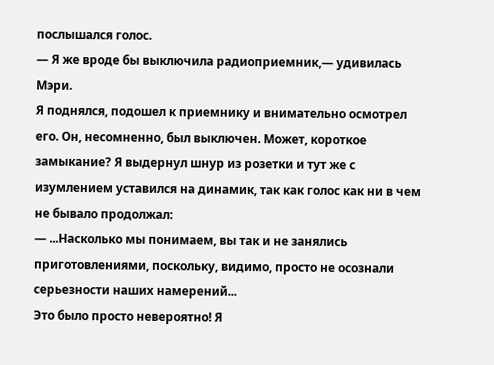послышался голос.
— Я же вроде бы выключила радиоприемник,— удивилась Мэри.
Я поднялся, подошел к приемнику и внимательно осмотрел его. Он, несомненно, был выключен. Может, короткое замыкание? Я выдернул шнур из розетки и тут же с изумлением уставился на динамик, так как голос как ни в чем не бывало продолжал:
— ...Насколько мы понимаем, вы так и не занялись приготовлениями, поскольку, видимо, просто не осознали серьезности наших намерений...
Это было просто невероятно! Я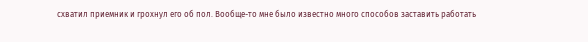схватил приемник и грохнул его об пол. Вообще-то мне было известно много способов заставить работать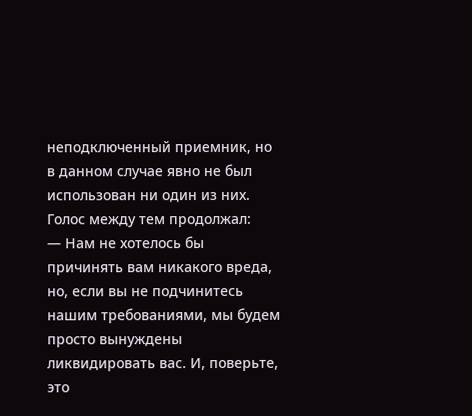неподключенный приемник, но в данном случае явно не был использован ни один из них. Голос между тем продолжал:
— Нам не хотелось бы причинять вам никакого вреда, но, если вы не подчинитесь нашим требованиями, мы будем просто вынуждены ликвидировать вас. И, поверьте, это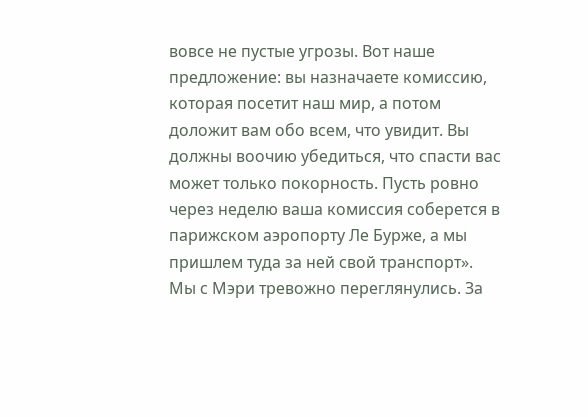вовсе не пустые угрозы. Вот наше предложение: вы назначаете комиссию, которая посетит наш мир, а потом доложит вам обо всем, что увидит. Вы должны воочию убедиться, что спасти вас может только покорность. Пусть ровно через неделю ваша комиссия соберется в парижском аэропорту Ле Бурже, а мы пришлем туда за ней свой транспорт».
Мы с Мэри тревожно переглянулись. За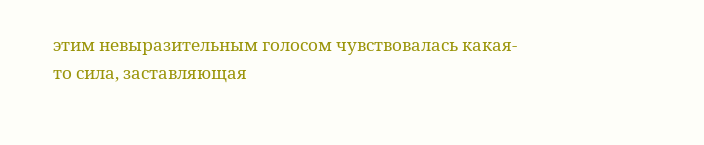этим невыразительным голосом чувствовалась какая-то сила, заставляющая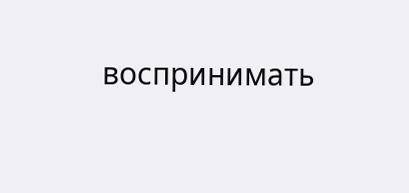воспринимать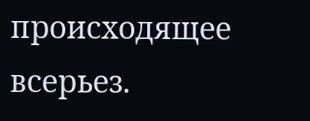происходящее всерьез.